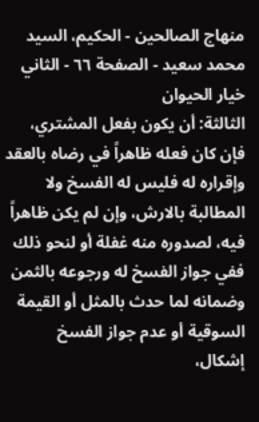منهاج الصالحين - الحكيم، السيد محمد سعيد - الصفحة ٦٦ - الثاني خيار الحيوان
الثالثة: أن يكون بفعل المشتري، فإن كان فعله ظاهراً في رضاه بالعقد وإقراره له فليس له الفسخ ولا المطالبة بالارش، وإن لم يكن ظاهراً فيه، لصدوره منه غفلة أو لنحو ذلك ففي جواز الفسخ له ورجوعه بالثمن وضمانه لما حدث بالمثل أو القيمة السوقية أو عدم جواز الفسخ إشكال،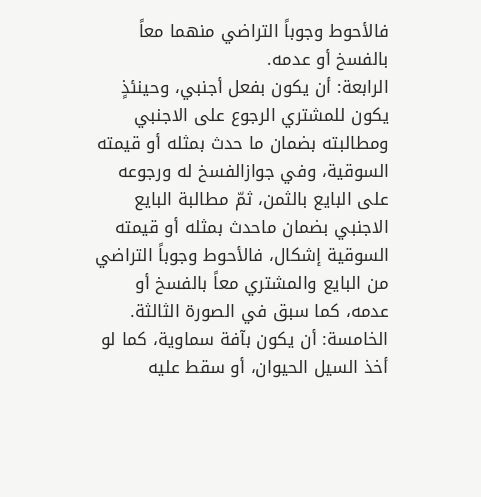فالأحوط وجوباً التراضي منهما معاً بالفسخ أو عدمه.
الرابعة: أن يكون بفعل أجنبي، وحينئذٍ يكون للمشتري الرجوع على الاجنبي ومطالبته بضمان ما حدث بمثله أو قيمته السوقية، وفي جوازالفسخ له ورجوعه على البايع بالثمن، ثمّ مطالبة البايع الاجنبي بضمان ماحدث بمثله أو قيمته السوقية إشكال، فالأحوط وجوباً التراضي من البايع والمشتري معاً بالفسخ أو عدمه، كما سبق في الصورة الثالثة.
الخامسة: أن يكون بآفة سماوية، كما لو أخذ السيل الحيوان، أو سقط عليه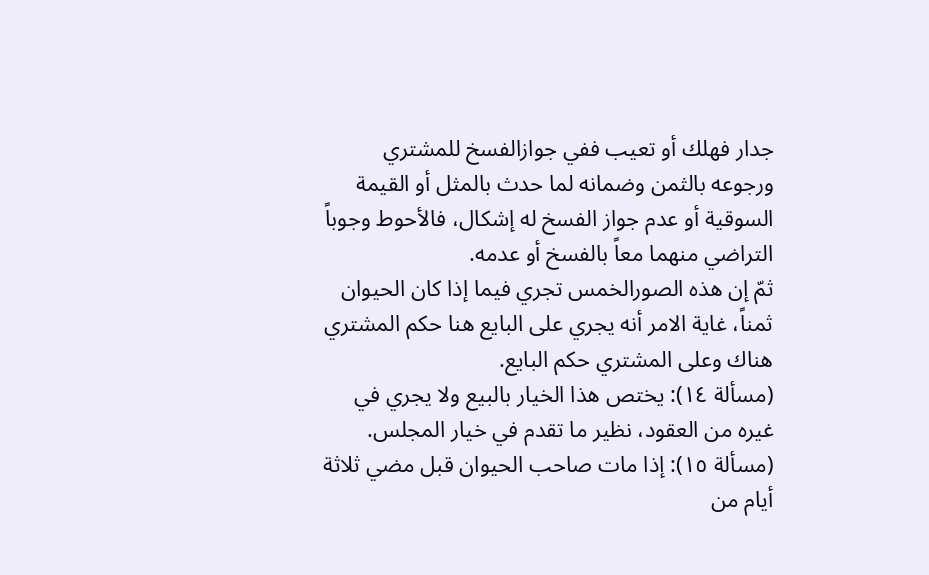جدار فهلك أو تعيب ففي جوازالفسخ للمشتري ورجوعه بالثمن وضمانه لما حدث بالمثل أو القيمة السوقية أو عدم جواز الفسخ له إشكال، فالأحوط وجوباً التراضي منهما معاً بالفسخ أو عدمه.
ثمّ إن هذه الصورالخمس تجري فيما إذا كان الحيوان ثمناً، غاية الامر أنه يجري على البايع هنا حكم المشتري هناك وعلى المشتري حكم البايع.
(مسألة ١٤): يختص هذا الخيار بالبيع ولا يجري في غيره من العقود، نظير ما تقدم في خيار المجلس.
(مسألة ١٥): إذا مات صاحب الحيوان قبل مضي ثلاثة أيام من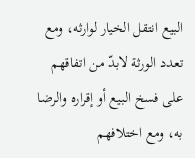البيع انتقل الخيار لوارثه، ومع تعدد الورثة لابدّ من اتفاقهم على فسخ البيع أو إقراره والرضا به، ومع اختلافهم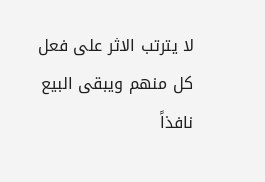لا يترتب الاثر على فعل كل منهم ويبقى البيع نافذاً